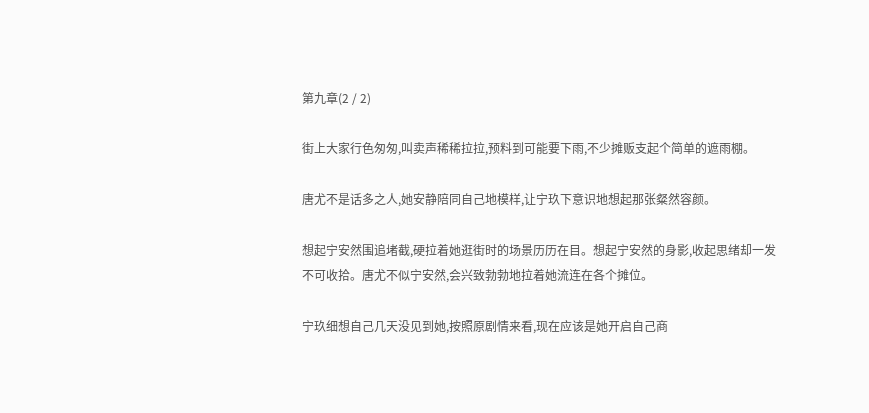第九章(2 / 2)

街上大家行色匆匆,叫卖声稀稀拉拉,预料到可能要下雨,不少摊贩支起个简单的遮雨棚。

唐尤不是话多之人,她安静陪同自己地模样,让宁玖下意识地想起那张粲然容颜。

想起宁安然围追堵截,硬拉着她逛街时的场景历历在目。想起宁安然的身影,收起思绪却一发不可收拾。唐尤不似宁安然,会兴致勃勃地拉着她流连在各个摊位。

宁玖细想自己几天没见到她,按照原剧情来看,现在应该是她开启自己商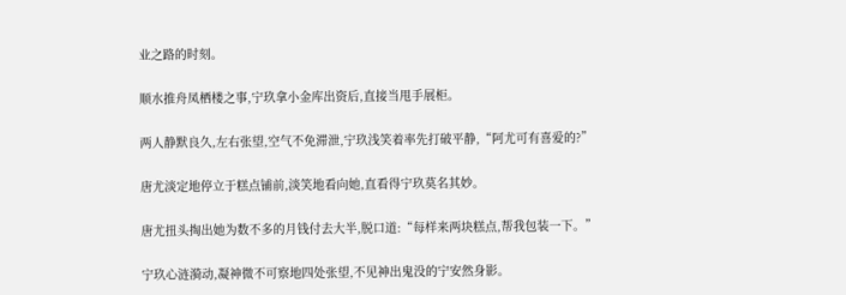业之路的时刻。

顺水推舟凤栖楼之事,宁玖拿小金库出资后,直接当甩手展柜。

两人静默良久,左右张望,空气不免滞泄,宁玖浅笑着率先打破平静,“阿尤可有喜爱的?”

唐尤淡定地停立于糕点铺前,淡笑地看向她,直看得宁玖莫名其妙。

唐尤扭头掏出她为数不多的月钱付去大半,脱口道:“每样来两块糕点,帮我包装一下。”

宁玖心涟漪动,凝神微不可察地四处张望,不见神出鬼没的宁安然身影。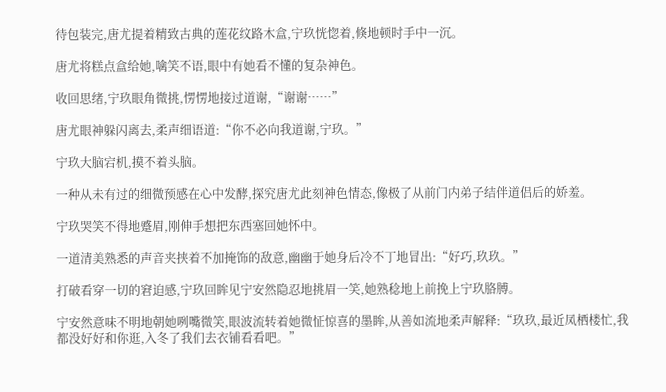待包装完,唐尤提着精致古典的莲花纹路木盒,宁玖恍惚着,倏地顿时手中一沉。

唐尤将糕点盒给她,噙笑不语,眼中有她看不懂的复杂神色。

收回思绪,宁玖眼角微挑,愣愣地接过道谢,“谢谢……”

唐尤眼神躲闪离去,柔声细语道:“你不必向我道谢,宁玖。”

宁玖大脑宕机,摸不着头脑。

一种从未有过的细微预感在心中发酵,探究唐尤此刻神色情态,像极了从前门内弟子结伴道侣后的娇羞。

宁玖哭笑不得地蹙眉,刚伸手想把东西塞回她怀中。

一道清美熟悉的声音夹挟着不加掩饰的敌意,幽幽于她身后冷不丁地冒出:“好巧,玖玖。”

打破看穿一切的窘迫感,宁玖回眸见宁安然隐忍地挑眉一笑,她熟稔地上前挽上宁玖胳膊。

宁安然意味不明地朝她咧嘴微笑,眼波流转着她微怔惊喜的墨眸,从善如流地柔声解释:“玖玖,最近凤栖楼忙,我都没好好和你逛,入冬了我们去衣铺看看吧。”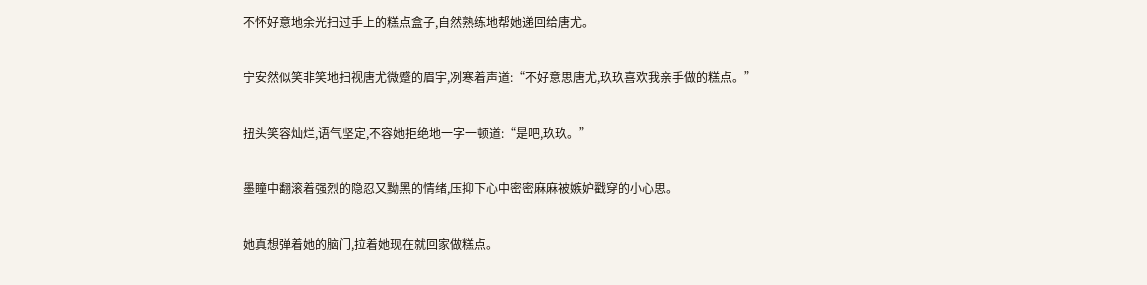不怀好意地余光扫过手上的糕点盒子,自然熟练地帮她递回给唐尤。

宁安然似笑非笑地扫视唐尤微蹙的眉宇,冽寒着声道:“不好意思唐尤,玖玖喜欢我亲手做的糕点。”

扭头笑容灿烂,语气坚定,不容她拒绝地一字一顿道:“是吧,玖玖。”

墨瞳中翻滚着强烈的隐忍又黝黑的情绪,压抑下心中密密麻麻被嫉妒戳穿的小心思。

她真想弹着她的脑门,拉着她现在就回家做糕点。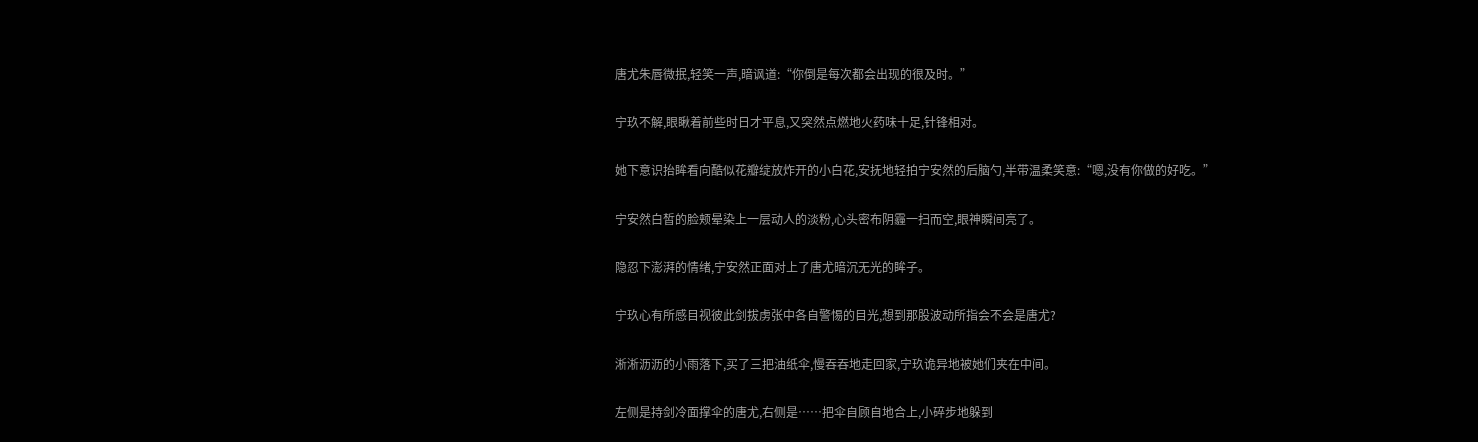唐尤朱唇微抿,轻笑一声,暗讽道:“你倒是每次都会出现的很及时。”

宁玖不解,眼瞅着前些时日才平息,又突然点燃地火药味十足,针锋相对。

她下意识抬眸看向酷似花瓣绽放炸开的小白花,安抚地轻拍宁安然的后脑勺,半带温柔笑意:“嗯,没有你做的好吃。”

宁安然白皙的脸颊晕染上一层动人的淡粉,心头密布阴霾一扫而空,眼神瞬间亮了。

隐忍下澎湃的情绪,宁安然正面对上了唐尤暗沉无光的眸子。

宁玖心有所感目视彼此剑拔虏张中各自警惕的目光,想到那股波动所指会不会是唐尤?

淅淅沥沥的小雨落下,买了三把油纸伞,慢吞吞地走回家,宁玖诡异地被她们夹在中间。

左侧是持剑冷面撑伞的唐尤,右侧是……把伞自顾自地合上,小碎步地躲到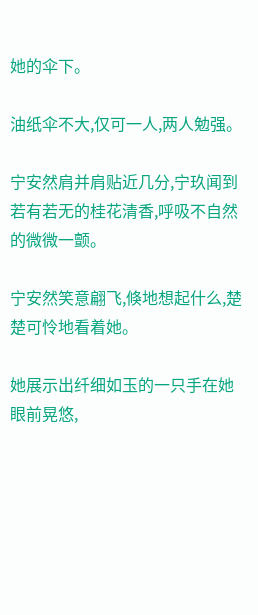她的伞下。

油纸伞不大,仅可一人,两人勉强。

宁安然肩并肩贴近几分,宁玖闻到若有若无的桂花清香,呼吸不自然的微微一颤。

宁安然笑意翩飞,倏地想起什么,楚楚可怜地看着她。

她展示出纤细如玉的一只手在她眼前晃悠,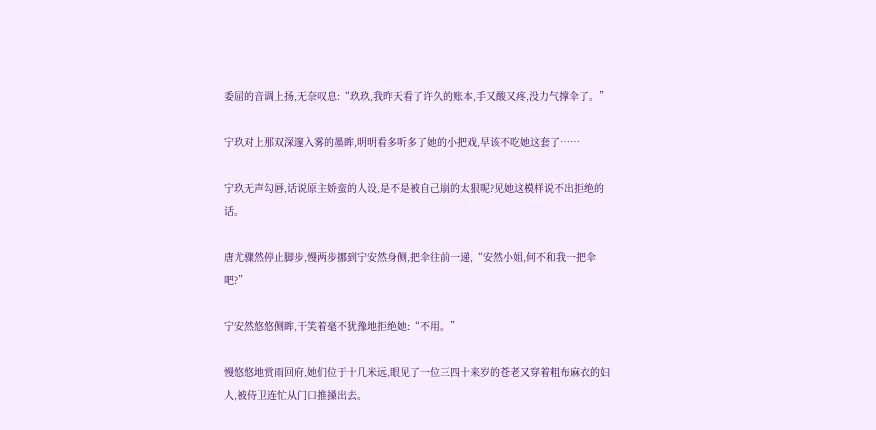委屈的音调上扬,无奈叹息:“玖玖,我昨天看了许久的账本,手又酸又疼,没力气撑伞了。”

宁玖对上那双深邃入雾的墨眸,明明看多听多了她的小把戏,早该不吃她这套了……

宁玖无声勾唇,话说原主娇蛮的人设,是不是被自己崩的太狠呢?见她这模样说不出拒绝的话。

唐尤骤然停止脚步,慢两步挪到宁安然身侧,把伞往前一递,“安然小姐,何不和我一把伞吧?”

宁安然悠悠侧眸,干笑着毫不犹豫地拒绝她:“不用。”

慢悠悠地赏雨回府,她们位于十几米远,眼见了一位三四十来岁的苍老又穿着粗布麻衣的妇人,被侍卫连忙从门口推搡出去。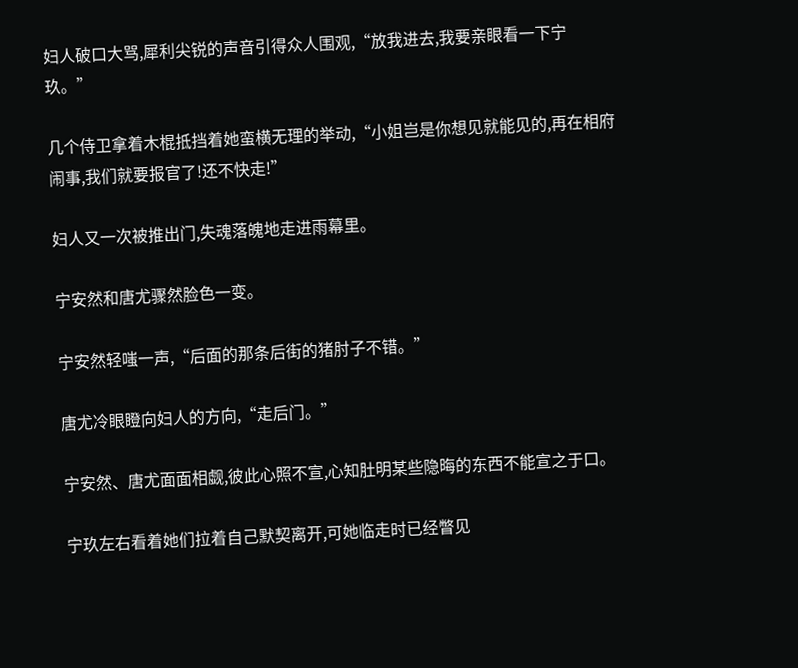妇人破口大骂,犀利尖锐的声音引得众人围观,“放我进去,我要亲眼看一下宁玖。”

几个侍卫拿着木棍抵挡着她蛮横无理的举动,“小姐岂是你想见就能见的,再在相府闹事,我们就要报官了!还不快走!”

妇人又一次被推出门,失魂落魄地走进雨幕里。

宁安然和唐尤骤然脸色一变。

宁安然轻嗤一声,“后面的那条后街的猪肘子不错。”

唐尤冷眼瞪向妇人的方向,“走后门。”

宁安然、唐尤面面相觑,彼此心照不宣,心知肚明某些隐晦的东西不能宣之于口。

宁玖左右看着她们拉着自己默契离开,可她临走时已经瞥见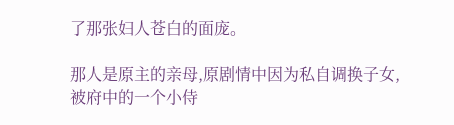了那张妇人苍白的面庞。

那人是原主的亲母,原剧情中因为私自调换子女,被府中的一个小侍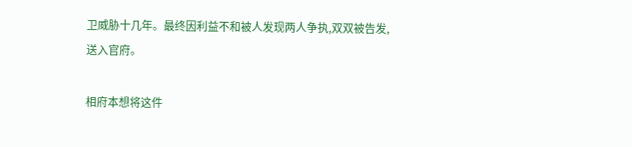卫威胁十几年。最终因利益不和被人发现两人争执,双双被告发,送入官府。

相府本想将这件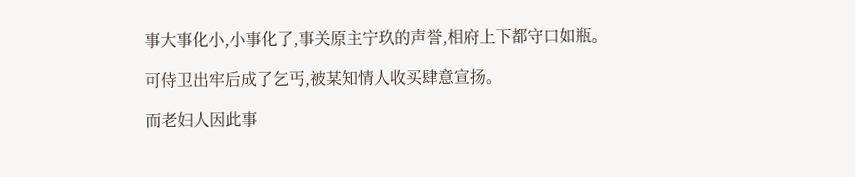事大事化小,小事化了,事关原主宁玖的声誉,相府上下都守口如瓶。

可侍卫出牢后成了乞丐,被某知情人收买肆意宣扬。

而老妇人因此事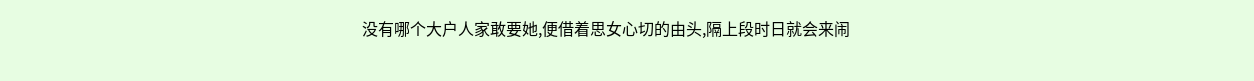没有哪个大户人家敢要她,便借着思女心切的由头,隔上段时日就会来闹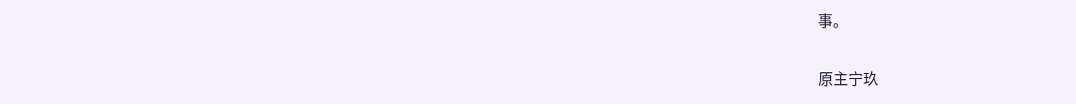事。

原主宁玖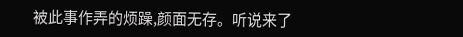被此事作弄的烦躁,颜面无存。听说来了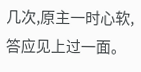几次,原主一时心软,答应见上过一面。